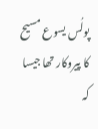پولُس یسوع مسیح کا پیروکار تھا جیسا کہ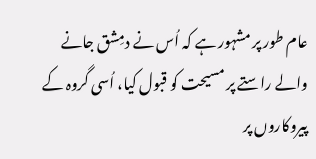عام طور پر مشہور ہے کہ اُس نے دمِشق جانے والے راستے پر مسیحت کو قبول کیا، اُسی گروہ کے پیروکاروں پر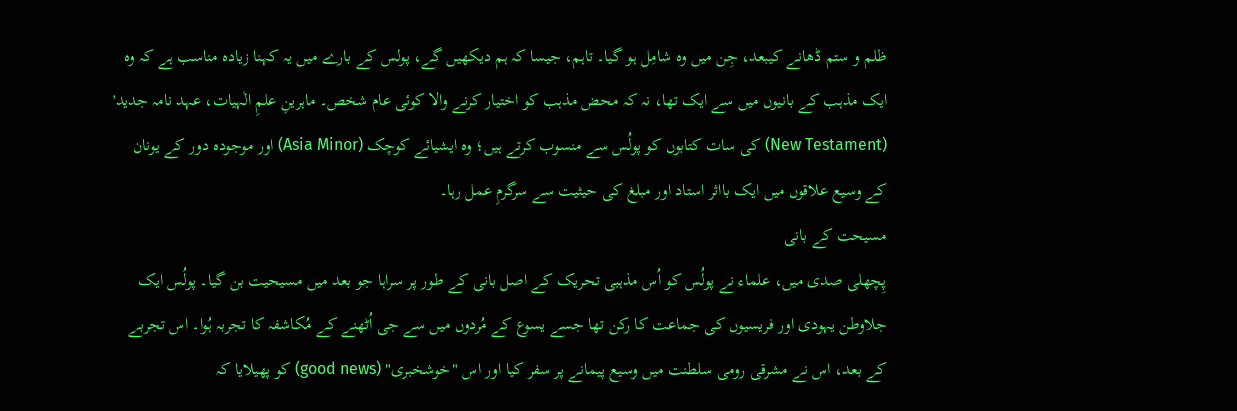ظلم و ستم ڈھانے کیبعد، جِن میں وہ شامِل ہو گیا۔ تاہم، جیسا کہ ہم دیکھیں گے، پولس کے بارے میں یہ کہنا زیادہ مناسب ہے کہ وہ ایک مذہب کے بانیوں میں سے ایک تھا، نہ کہ محض مذہب کو اختیار کرنے والا کوئی عام شخص۔ ماہرینِ علمِ الٰہیات، عہد نامہ جدید' (New Testament) کی سات کتابوں کو پولُس سے منسوب کرتے ہیں؛ وہ ایشیائے کوچک (Asia Minor) اور موجودہ دور کے یونان کے وسیع علاقوں میں ایک بااثر استاد اور مبلغ کی حیثیت سے سرگرمِ عمل رہا۔
مسیحت کے بانی
پِچھلی صدی میں، علماء نے پولُس کو اُس مذہبی تحریک کے اصل بانی کے طور پر سراہا جو بعد میں مسیحیت بن گیا۔ پولُس ایک جلاوطن یہودی اور فریسیوں کی جماعت کا رکن تھا جسے یسوع کے مُردوں میں سے جی اُٹھنے کے مُکاشفہ کا تجربہ ہُوا۔ اس تجربے کے بعد، اس نے مشرقی رومی سلطنت میں وسیع پیمانے پر سفر کیا اور اس "خوشخبری" (good news) کو پھیلایا کہ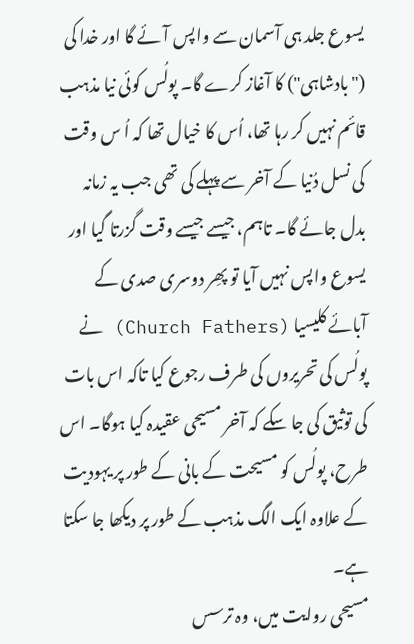یسوع جلد ہی آسمان سے واپس آئے گا اور خدا کی ("بادشاہی") کا آغاز کرے گا۔ پولُس کوئی نیا مذہب قائم نہیں کر رہا تھا، اُس کا خیال تھا کہ اُ س وقت کی نسل دُنیا کے آخر سے پہلے کی تھی جب یہ زمانہ بدل جائے گا۔ تاہم، جیسے جیسے وقت گزرتا گیا اور یسوع واپس نہیں آیا تو پھِر دوسری صدی کے آبائے کلیسیا (Church Fathers) نے پولُس کی تحریروں کی طرف رجوع کیا تاکہ اس بات کی توثیق کی جا سکے کہ آخر مسیحی عقیدہ کیا ہوگا۔ اس طرح، پولُس کو مسیحت کے بانی کے طور پر یہودیت کے علاوہ ایک الگ مذہب کے طور پر دیکھا جا سکتا ہے۔
مسیحی روایت میں، وہ ترسس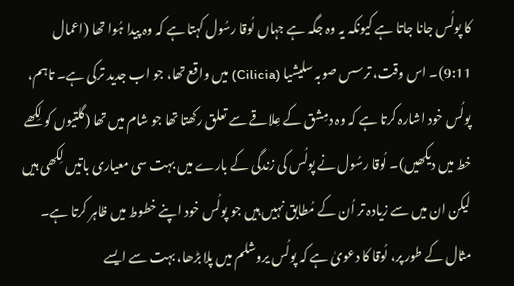کا پولُس جانا جاتا ہے کیونکہ یہ وہ جگہ ہے جہاں لُوقا رسُول کہتا ہے کہ وہ پیدا ہُوا تھا (اعمال 9:11)۔ اس وقت، ترسس صوبہ سلیشیا (Cilicia) میں واقع تھا، جو اب جدید ترکی ہے۔ تاہم، پولُس خود اشارہ کرتا ہے کہ وہ دمِشق کے عِلاقے سے تعلق رکھتا تھا جو شام میں تھا (گلتیوں کو لِکھے خط میں دیکھیں)۔ لُوقا رسُول نے پولُس کی زندگی کے بارے میں بہت سی معیاری باتیں لِکھی ہیں لیکن ان میں سے زیادہ تر اُن کے مُطابق نہیں ہیں جو پولُس خود اپنے خطوط میں ظاہر کرتا ہے۔ مثال کے طور پر، لُوقا کا دعویٰ ہے کہ پولُس یروشلم میں پلا بڑھا، بہت سے ایسے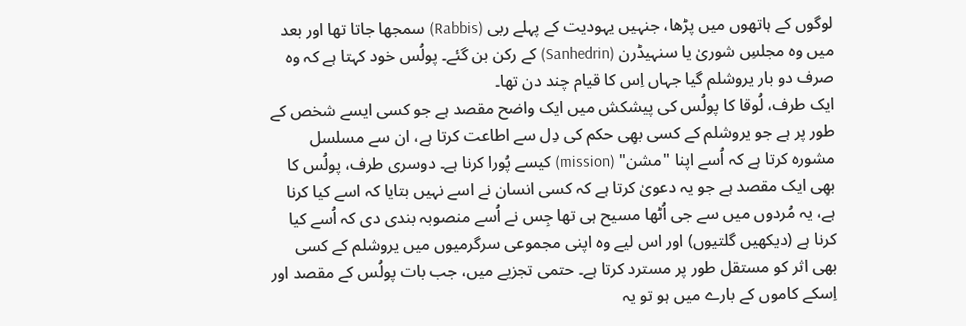لوگوں کے ہاتھوں میں پڑھا، جنہیں یہودیت کے پہلے ربی (Rabbis) سمجھا جاتا تھا اور بعد میں وہ مجلسِ شوریٰ یا سنہیڈرن (Sanhedrin) کے رکن بن گئے۔ پولُس خود کہتا ہے کہ وہ صرف دو بار یروشلم گیا جہاں اِس کا قیام چند دن تھا۔
ایک طرف، لُوقا کا پولُس کی پیشکش میں ایک واضح مقصد ہے جو کسی ایسے شخص کے طور پر ہے جو یروشلم کے کسی بھِی حکم کی دِل سے اطاعت کرتا ہے، ان سے مسلسل مشورہ کرتا ہے کہ اُسے اپنا "مشن" (mission) کیسے پُورا کرنا ہے۔ دوسری طرف، پولُس کا بھِی ایک مقصد ہے جو یہ دعویٰ کرتا ہے کہ کسی انسان نے اسے نہیں بتایا کہ اسے کیا کرنا ہے، یہ مُردوں میں سے جی اُٹھا مسیح ہی تھا جِس نے اُسے منصوبہ بندی دی کہ اُسے کیا کرنا ہے (دیکھیں گلتیوں) اور اس لیے وہ اپنی مجموعی سرگرمیوں میں یروشلم کے کسی بھی اثر کو مستقل طور پر مسترد کرتا ہے۔ حتمی تجزیے میں، جب بات پولُس کے مقصد اور اِسکے کاموں کے بارے میں ہو تو یہ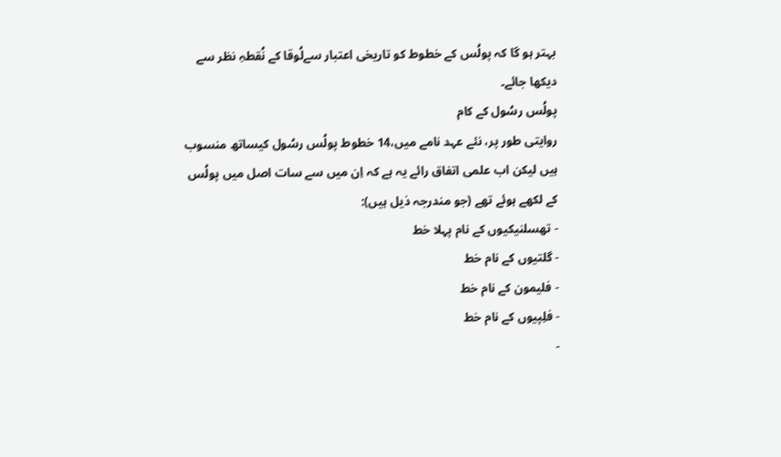بہتر ہو گا کہ پولُس کے خطوط کو تاریخی اعتبار سےلُوقا کے نُقطہِ نظر سے دیکھا جائے۔
پولُس رسُول کے کام
روایتی طور پر، نئے عہد نامے میں،14 خطوط پولُس رسُول کیساتھ منسوب ہیں لیکن اب علمی اتفاق رائے یہ ہے کہ اِن میں سے سات اصل میں پولُس کے لکھے ہوئے تھے (جو مندرجہ ذیل ہیں):
- تھسلنیکیوں کے نام پہلا خط
- گلتیوں کے نام خط
- فلیمون کے نام خط
- فلِپیوں کے نام خط
-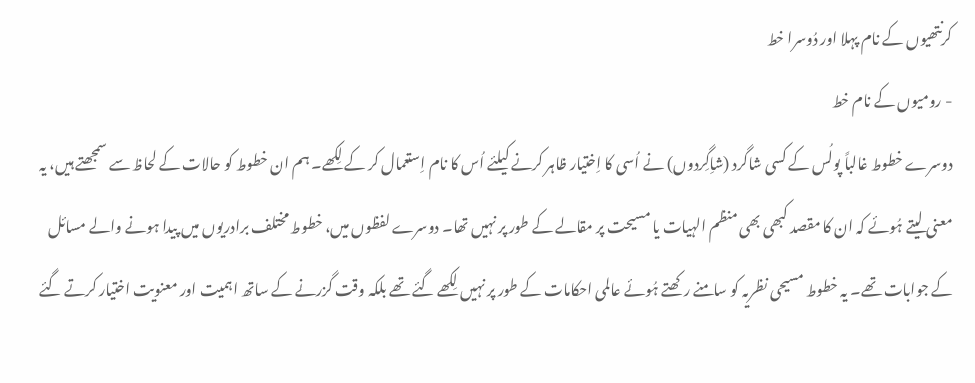کرنتھیوں کے نام پہلا اور دُوسرا خط
- رومیوں کے نام خط
دوسرے خطوط غالباً پولُس کے کسی شاگرد (شاِگِردوں) نے اُسی کا اِختیار ظاہر کرنے کیلئے اُس کا نام اِستعمال کر کے لِکھے۔ ہم ان خطوط کو حالات کے لحاظ سے سمجھتے ہیں، یہ معنی لیتے ہُوئے کہ ان کا مقصد کبھی بھی منظم الہیات یا مسیحت پر مقالے کے طور پر نہیں تھا۔ دوسرے لفظوں میں، خطوط مختلف برادریوں میں پیدا ہونے والے مسائل کے جوابات تھے۔ یہ خطوط مسیحی نظریہ کو سامنے رکھتے ہُوئے عالمی احکامات کے طور پر نہیں لِکھے گئے تھے بلکہ وقت گزرنے کے ساتھ اہمیت اور معنویت اختیار کرتے گئے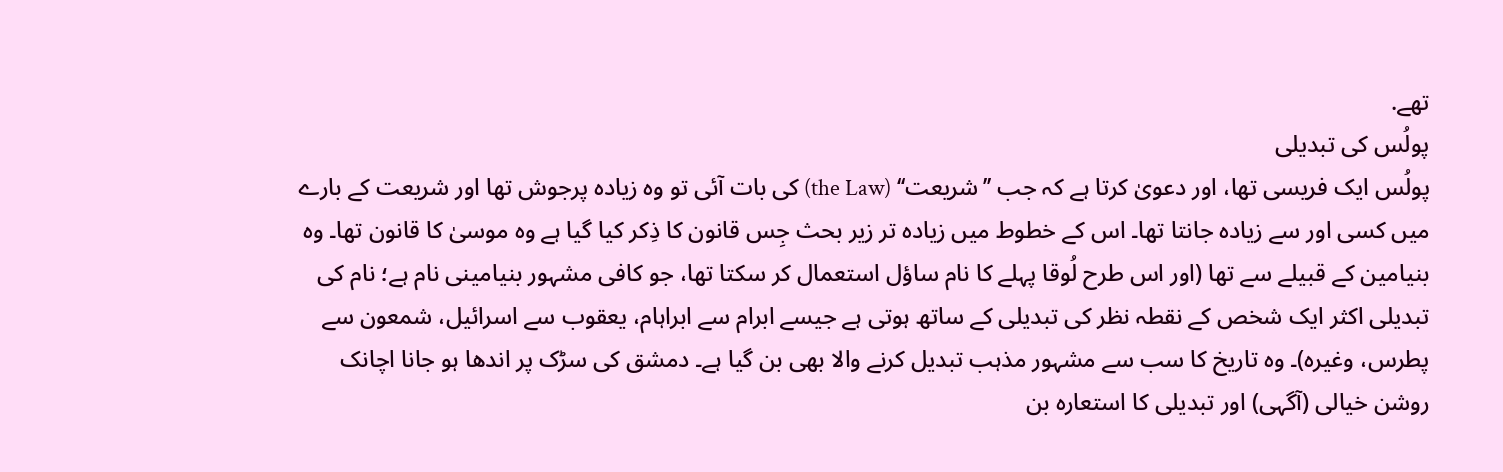تھے.
پولُس کی تبدیلی
پولُس ایک فریسی تھا، اور دعویٰ کرتا ہے کہ جب ’’شریعت‘‘ (the Law) کی بات آئی تو وہ زیادہ پرجوش تھا اور شریعت کے بارے میں کسی اور سے زیادہ جانتا تھا۔ اس کے خطوط میں زیادہ تر زیر بحث جِس قانون کا ذِکر کیا گیا ہے وہ موسیٰ کا قانون تھا۔ وہ بنیامین کے قبیلے سے تھا (اور اس طرح لُوقا پہلے کا نام ساؤل استعمال کر سکتا تھا، جو کافی مشہور بنیامینی نام ہے؛ نام کی تبدیلی اکثر ایک شخص کے نقطہ نظر کی تبدیلی کے ساتھ ہوتی ہے جیسے ابرام سے ابراہام، یعقوب سے اسرائیل، شمعون سے پطرس، وغیرہ)۔ وہ تاریخ کا سب سے مشہور مذہب تبدیل کرنے والا بھی بن گیا ہے۔ دمشق کی سڑک پر اندھا ہو جانا اچانک روشن خیالی (آگہی) اور تبدیلی کا استعارہ بن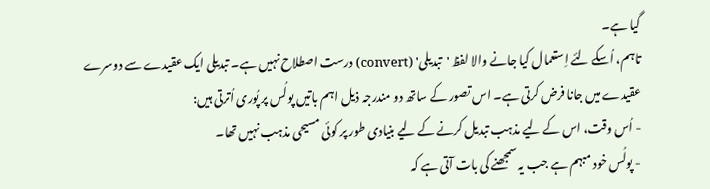گیا ہے۔
تاہم، اُسکے لئے اِستعمال کیا جانے والا لفظ 'تبدیلی' (convert) درست اصطلاح نہیں ہے۔ تبدیلی ایک عقیدے سے دوسرے عقیدے میں جانا فرض کرتی ہے۔ اس تصور کے ساتھ دو مندرجہ ذیل اہم باتیں پولُس پر پُوری اُترتی ہیں:
- اُس وقت، اس کے لیے مذہب تبدیل کرنے کے لیے بنیادی طور پر کوئی مسیحی مذہب نہیں تھا۔
- پولُس خود مبہم ہے جب یہ سمجھنے کی بات آتی ہے کہ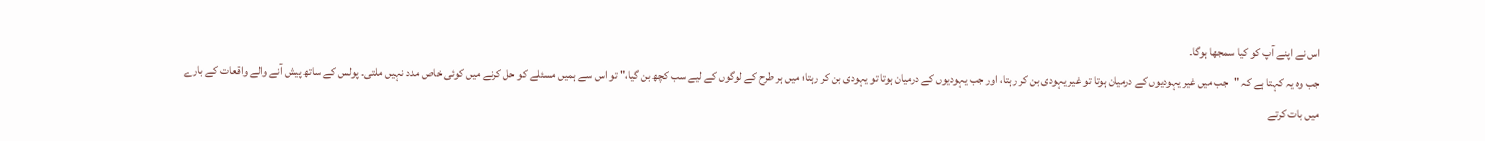اس نے اپنے آپ کو کیا سمجھا ہوگا۔
جب وہ یہ کہتا ہے کہ "جب میں غیر یہودیوں کے درمیان ہوتا تو غیر یہودی بن کر رہتا، اور جب یہودیوں کے درمیان ہوتا تو یہودی بن کر رہتا؛ میں ہر طرح کے لوگوں کے لیے سب کچھ بن گیا،" تو اس سے ہمیں مسئلے کو حل کرنے میں کوئی خاص مدد نہیں ملتی۔ پولس کے ساتھ پیش آنے والے واقعات کے بارے میں بات کرتے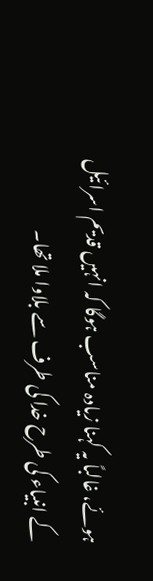ہوئے، غالباً یہ کہنا زیادہ مناسب ہوگا کہ انہیں قدیم اسرائیل کے انبیاء کی طرح خدا کی طرف سے بلاوا ملا تھا۔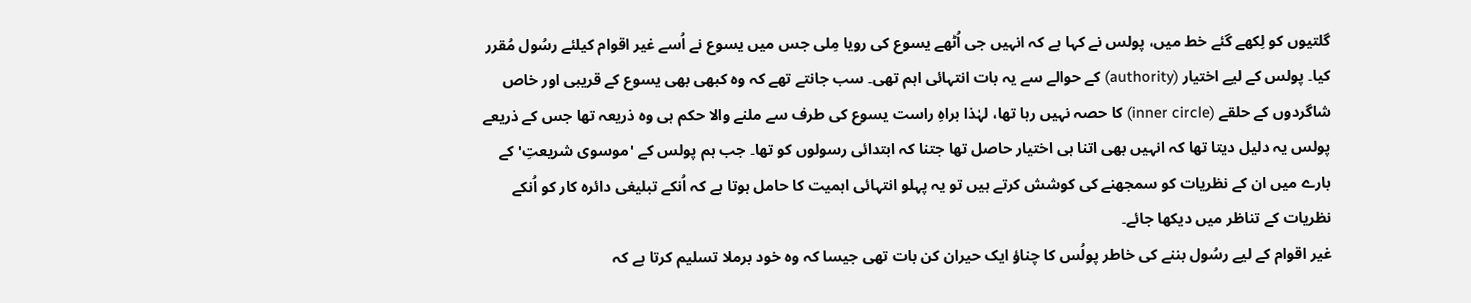گلتیوں کو لِکھے گئے خط میں، پولس نے کہا ہے کہ انہیں جی اُٹھے یسوع کی رویا مِلی جس میں یسوع نے اُسے غیر اقوام کیلئے رسُول مُقرر کیا۔ پولس کے لیے اختیار (authority) کے حوالے سے یہ بات انتہائی اہم تھی۔ سب جانتے تھے کہ وہ کبھی بھی یسوع کے قریبی اور خاص شاگردوں کے حلقے (inner circle) کا حصہ نہیں رہا تھا، لہٰذا براہِ راست یسوع کی طرف سے ملنے والا حکم ہی وہ ذریعہ تھا جس کے ذریعے پولس یہ دلیل دیتا تھا کہ انہیں بھی اتنا ہی اختیار حاصل تھا جتنا کہ ابتدائی رسولوں کو تھا۔ جب ہم پولس کے 'موسوی شریعتِ' کے بارے میں ان کے نظریات کو سمجھنے کی کوشش کرتے ہیں تو یہ پہلو انتہائی اہمیت کا حامل ہوتا ہے کہ اُنکے تبلیغی دائرہ کار کو اُنکے نظریات کے تناظر میں دیکھا جائے۔
غیر اقوام کے لیے رسُول بننے کی خاطر پولُس کا چناؤ ایک حیران کن بات تھی جیسا کہ وہ خود برملا تسلیم کرتا ہے کہ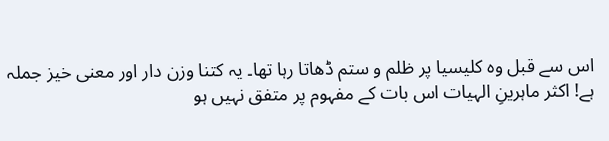اس سے قبل وہ کلیسیا پر ظلم و ستم ڈھاتا رہا تھا۔ یہ کتنا وزن دار اور معنی خیز جملہ ہے! اکثر ماہرینِ الہیات اس بات کے مفہوم پر متفق نہیں ہو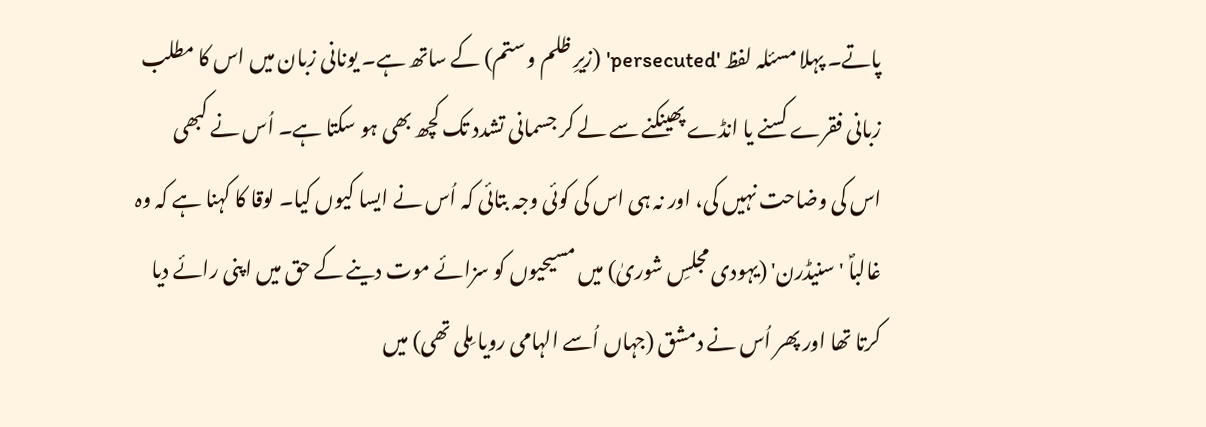پاتے۔ پہلا مسئلہ لفظ 'persecuted' (زیرِ ظلم و ستم) کے ساتھ ہے۔ یونانی زبان میں اس کا مطلب زبانی فقرے کسنے یا انڈے پھینکنے سے لے کر جسمانی تشدد تک کچھ بھی ہو سکتا ہے۔ اُس نے کبھی اس کی وضاحت نہیں کی، اور نہ ہی اس کی کوئی وجہ بتائی کہ اُس نے ایسا کیوں کیا۔ لوقا کا کہنا ہے کہ وہ غالباؐ 'سنیڈرن' (یہودی مجلسِ شوریٰ) میں مسیحیوں کو سزائے موت دینے کے حق میں اپنی رائے دیا کرتا تھا اور پھر اُس نے دمشق (جہاں اُسے الہامی رویا مِلی تھی) میں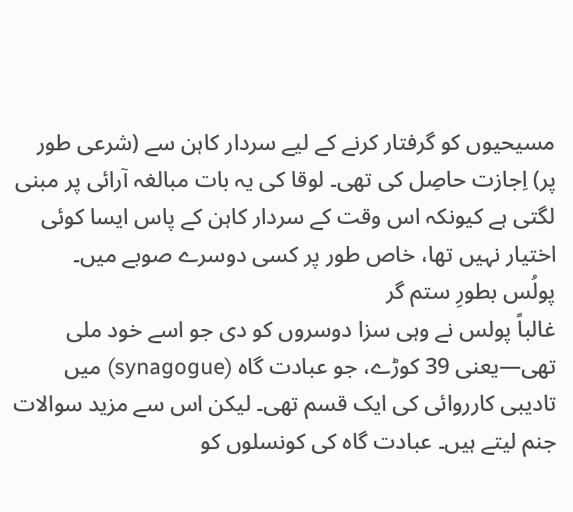مسیحیوں کو گرفتار کرنے کے لیے سردار کاہن سے (شرعی طور پر) اِجازت حاصِل کی تھی۔ لوقا کی یہ بات مبالغہ آرائی پر مبنی لگتی ہے کیونکہ اس وقت کے سردار کاہن کے پاس ایسا کوئی اختیار نہیں تھا، خاص طور پر کسی دوسرے صوبے میں۔
پولُس بطورِ ستم گر
غالباً پولس نے وہی سزا دوسروں کو دی جو اسے خود ملی تھی—یعنی 39 کوڑے، جو عبادت گاہ (synagogue) میں تادیبی کارروائی کی ایک قسم تھی۔ لیکن اس سے مزید سوالات جنم لیتے ہیں۔ عبادت گاہ کی کونسلوں کو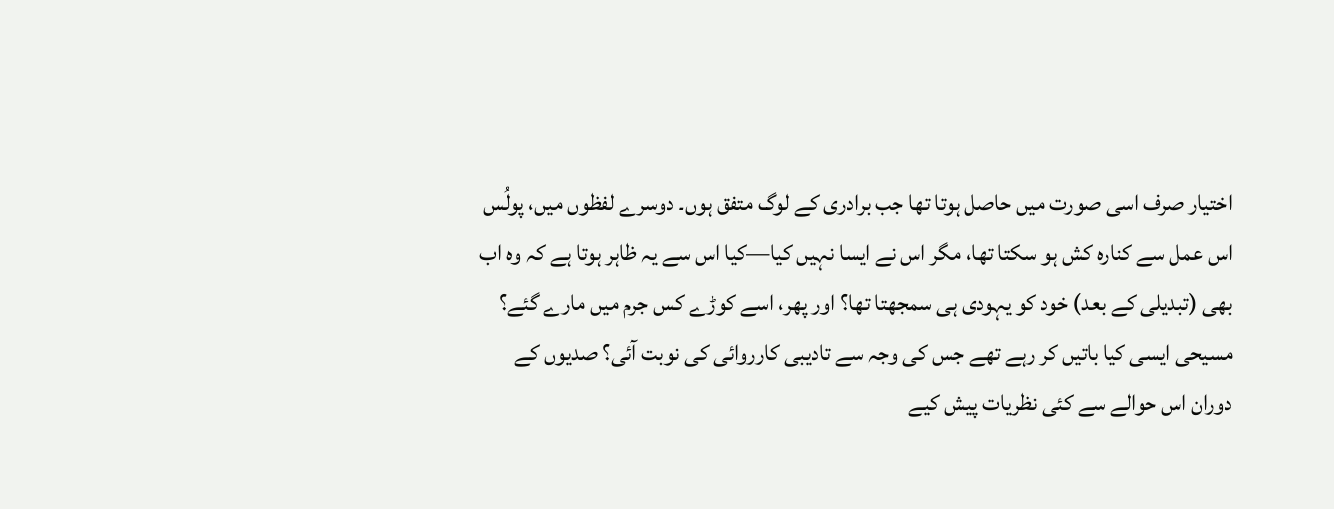اختیار صرف اسی صورت میں حاصل ہوتا تھا جب برادری کے لوگ متفق ہوں۔ دوسرے لفظوں میں، پولُس اس عمل سے کنارہ کش ہو سکتا تھا، مگر اس نے ایسا نہیں کیا—کیا اس سے یہ ظاہر ہوتا ہے کہ وہ اب بھی (تبدیلی کے بعد) خود کو یہودی ہی سمجھتا تھا؟ اور پھر، اسے کوڑے کس جرم میں مارے گئے؟ مسیحی ایسی کیا باتیں کر رہے تھے جس کی وجہ سے تادیبی کارروائی کی نوبت آئی؟ صدیوں کے دوران اس حوالے سے کئی نظریات پیش کیے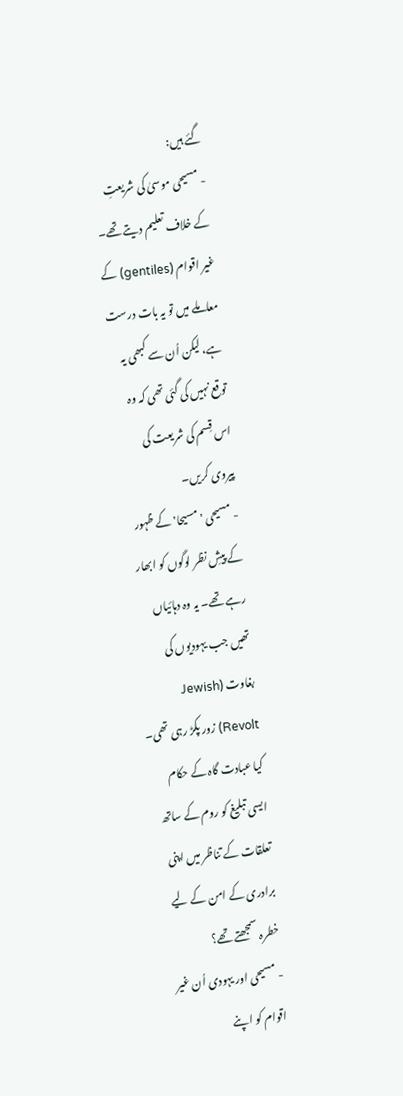گئے ہیں:
- مسیحی موسیٰ کی شریعتِ کے خلاف تعلیم دیتے تھے۔ غیر اقوام (gentiles) کے معاملے میں تو یہ بات درست ہے، لیکن اُن سے کبھی یہ توقع نہیں کی گئی تھی کہ وہ اس قِسم کی شریعت کی پیروی کریں۔
- مسیحی 'مسیحا' کے ظہور کے پیشِ نظر لوگوں کو ابھار رہے تھے۔ یہ وہ دہائیاں تھیں جب یہودیوں کی بغاوت (Jewish Revolt) زور پکڑ رہی تھی۔ کیا عبادت گاہ کے حکام ایسی تبلیغ کو روم کے ساتھ تعلقات کے تناظر میں اپنی برادری کے امن کے لیے خطرہ سمجھتے تھے؟
- مسیحی اور یہودی اُن غیر اقوام کو اپنے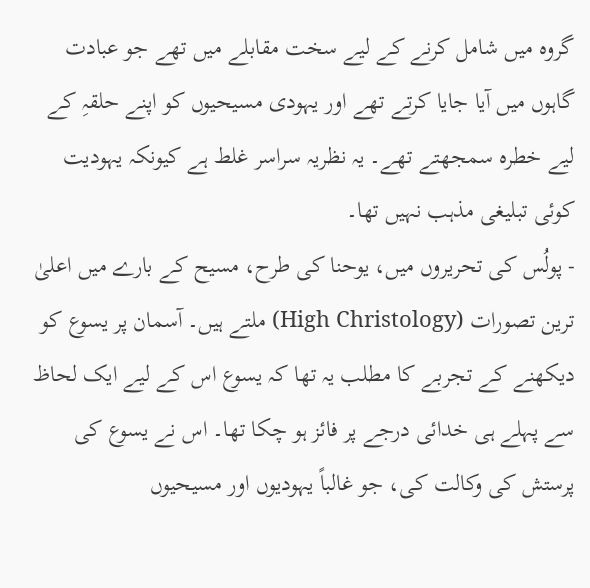گروہ میں شامل کرنے کے لیے سخت مقابلے میں تھے جو عبادت گاہوں میں آیا جایا کرتے تھے اور یہودی مسیحیوں کو اپنے حلقہِ کے لیے خطرہ سمجھتے تھے۔ یہ نظریہ سراسر غلط ہے کیونکہ یہودیت کوئی تبلیغی مذہب نہیں تھا۔
- پولُس کی تحریروں میں، یوحنا کی طرح، مسیح کے بارے میں اعلیٰ ترین تصورات (High Christology) ملتے ہیں۔ آسمان پر یسوع کو دیکھنے کے تجربے کا مطلب یہ تھا کہ یسوع اس کے لیے ایک لحاظ سے پہلے ہی خدائی درجے پر فائز ہو چکا تھا۔ اس نے یسوع کی پرستش کی وکالت کی، جو غالباً یہودیوں اور مسیحیوں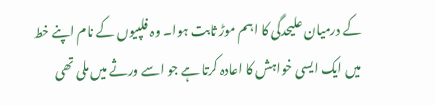کے درمیان علیحدگی کا اہم موڑ ثابت ہوا۔ وہ فلپیوں کے نام اپنے خط میں ایک ایسی خواہش کا اعادہ کرتا ہے جو اسے ورثے میں ملی تھی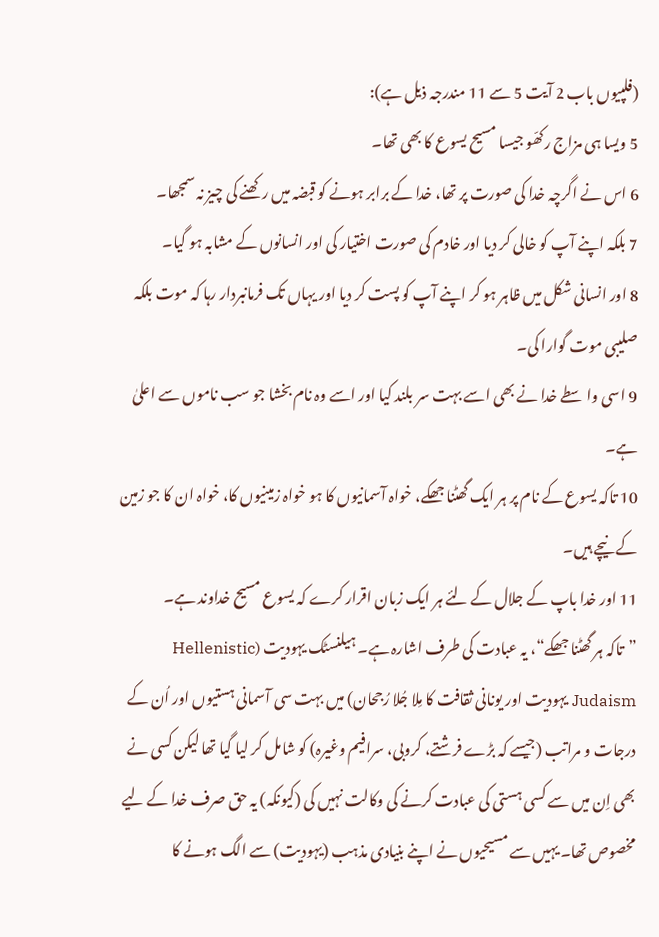(فلپیوں باب 2 آیت 5 سے 11 مندرجہ ذیل ہے):
5 ویسا ہی مزاج رکھّو جیسا مسیح یسوع کا بھی تھا۔
6 اس نے اگرچہ خدا کی صورت پر تھا، خدا کے برابر ہونے کو قبضہ میں رکھنے کی چیز نہ سمجھا۔
7 بلکہ اپنے آپ کو خالی کر دیا اور خادم کی صورت اختیار کی اور انسانوں کے مشابہ ہو گیا۔
8 اور انسانی شکل میں ظاہر ہو کر اپنے آپ کو پست کر دیا اور یہاں تک فرمانبردار رہا کہ موت بلکہ صلیبی موت گوارا کی۔
9 اسی واسطے خدا نے بھی اسے بہت سر بلند کیا اور اسے وہ نام بخشا جو سب ناموں سے اعلیٰ ہے۔
10 تاکہ یسوع کے نام پر ہر ایک گھٹنا جھکے، خواہ آسمانیوں کا ہو خواہ زمینیوں کا، خواہ ان کا جو زمین کے نیچے ہیں۔
11 اور خدا باپ کے جلال کے لئے ہر ایک زبان اقرار کرے کہ یسوع مسیح خداوند ہے۔
”تاکہ ہر گھٹنا جھکے“، یہ عبادت کی طرف اشارہ ہے۔ ہیلنسٹک یہودیت (Hellenistic Judaism یہودیت اور یونانی ثقافت کا مِلا جُلا رُجحان) میں بہت سی آسمانی ہستیوں اور اُن کے درجات و مراتب (جیسے کہ بڑے فرشتے، کروبی، سرافیم وغیرہ) کو شامل کر لیا گیا تھا لیکن کسی نے بھی اِن میں سے کسی ہستی کی عبادت کرنے کی وکالت نہیں کی (کیونکہ) یہ حق صرف خدا کے لیے مخصوص تھا۔ یہیں سے مسیحیوں نے اپنے بنیادی مذہب (یہودیت) سے الگ ہونے کا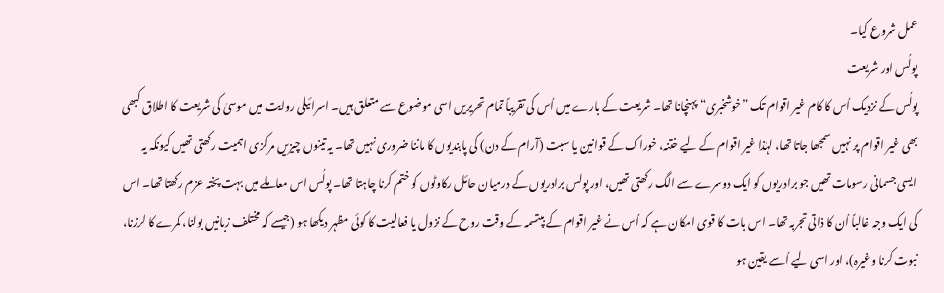عمل شروع کیا۔
پولُس اور شریعت
پولُس کے نزدیک اُس کا کام غیر اقوام تک ”خوشخبری“ پہنچانا تھا۔ شریعت کے بارے میں اُس کی تقریباً تمام تحریریں اسی موضوع سے متعلق ہیں۔ اسرائیلی روایت میں موسیٰ کی شریعت کا اطلاق کبھی بھی غیر اقوام پر نہیں سمجھا جاتا تھا، لہٰذا غیر اقوام کے لیے ختنہ، خوراک کے قوانین یا سبت (آرام کے دن) کی پابندیوں کا ماننا ضروری نہیں تھا۔ یہ تینوں چیزیں مرکزی اہمیت رکھتی تھیں کیونکہ یہ ایسی جسمانی رسومات تھیں جو برادریوں کو ایک دوسرے سے الگ رکھتی تھیں، اور پولس برادریوں کے درمیان حائل رکاوٹوں کو ختم کرنا چاہتا تھا۔ پولُس اس معاملے میں بہت پختہ عزم رکھتا تھا۔ اس کی ایک وجہ غالباً اُن کا ذاتی تجربہ تھا۔ اس بات کا قوی امکان ہے کہ اُس نے غیر اقوام کے بپتسمہ کے وقت روح کے نزول یا فعالیت کا کوئی مظہر دیکھا ہو (جیسے کہ مختلف زبانیں بولنا، کمرے کا لرزنا، نبوت کرنا وغیرہ)، اور اسی لیے اُسے یقین ہو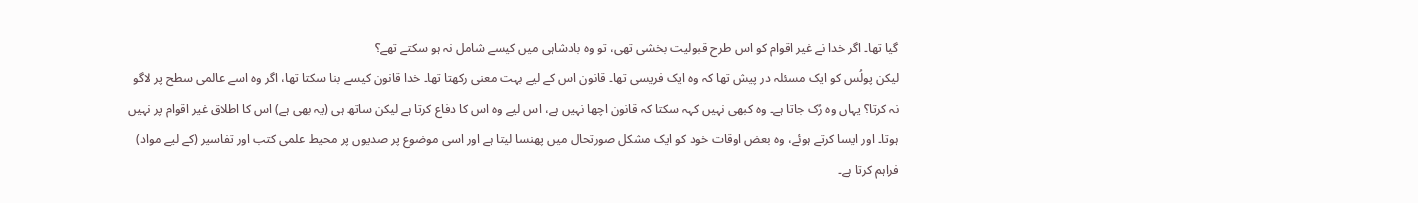گیا تھا۔ اگر خدا نے غیر اقوام کو اس طرح قبولیت بخشی تھی، تو وہ بادشاہی میں کیسے شامل نہ ہو سکتے تھے؟
لیکن پولُس کو ایک مسئلہ در پیش تھا کہ وہ ایک فریسی تھا۔ قانون اس کے لیے بہت معنی رکھتا تھا۔ خدا قانون کیسے بنا سکتا تھا، اگر وہ اسے عالمی سطح پر لاگو نہ کرتا؟ یہاں وہ رُک جاتا ہے۔ وہ کبھی نہیں کہہ سکتا کہ قانون اچھا نہیں ہے، اس لیے وہ اس کا دفاع کرتا ہے لیکن ساتھ ہی (یہ بھی ہے) اس کا اطلاق غیر اقوام پر نہیں ہوتا۔ اور ایسا کرتے ہوئے، وہ بعض اوقات خود کو ایک مشکل صورتحال میں پھنسا لیتا ہے اور اسی موضوع پر صدیوں پر محیط علمی کتب اور تفاسیر (کے لیے مواد) فراہم کرتا ہے۔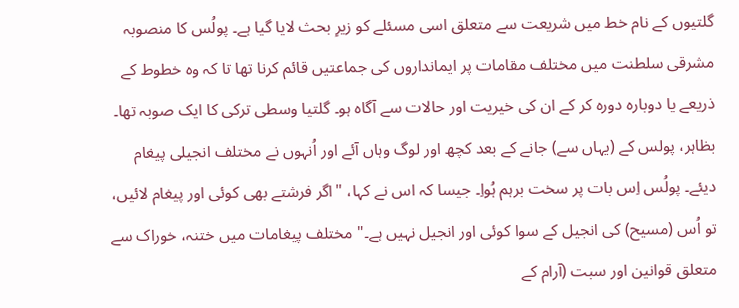گلتیوں کے نام خط میں شریعت سے متعلق اسی مسئلے کو زیرِ بحث لایا گیا ہے۔ پولُس کا منصوبہ مشرقی سلطنت میں مختلف مقامات پر ایمانداروں کی جماعتیں قائم کرنا تھا تا کہ وہ خطوط کے ذریعے یا دوبارہ دورہ کر کے ان کی خیریت اور حالات سے آگاہ ہو۔ گلتیا وسطی ترکی کا ایک صوبہ تھا۔ بظاہر، پولس کے (یہاں سے) جانے کے بعد کچھ اور لوگ وہاں آئے اور اُنہوں نے مختلف انجیلی پیغام دیئے۔ پولُس اِس بات پر سخت برہم ہُواِ۔ جیسا کہ اس نے کہا، "اگر فرشتے بھی کوئی اور پیغام لائیں، تو اُس (مسیح) کی انجیل کے سوا کوئی اور انجیل نہیں ہے۔" مختلف پیغامات میں ختنہ، خوراک سے متعلق قوانین اور سبت (آرام کے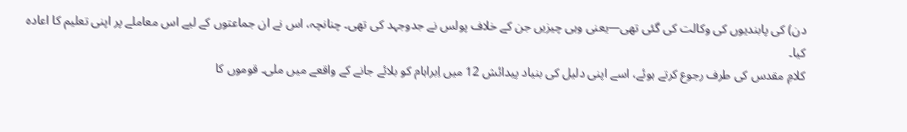دن) کی پابندیوں کی وکالت کی گئی تھی—یعنی وہی چیزیں جن کے خلاف پولس نے جدوجہد کی تھی۔ چنانچہ، اس نے ان جماعتوں کے لیے اس معاملے پر اپنی تعلیم کا اعادہ کیا۔
کلامِ مقدس کی طرف رجوع کرتے ہوئے، اسے اپنی دلیل کی بنیاد پیدائش 12 میں اِبراہام کو بلائے جانے کے واقعے میں ملی۔ قوموں کا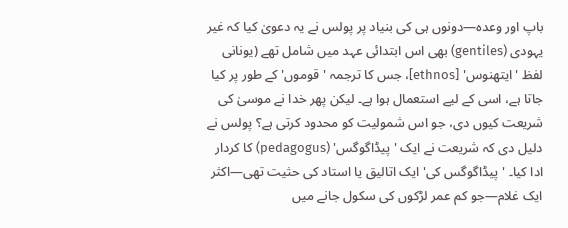باپ اور وعدہ—دونوں ہی کی بنیاد پر پولس نے یہ دعویٰ کیا کہ غیر یہودی (gentiles) بھی اس ابتدائی عہد میں شامل تھے (یونانی لفظ 'ایتھنوس' [ethnos]، جس کا ترجمہ 'قوموں' کے طور پر کیا جاتا ہے، اسی کے لیے استعمال ہوا ہے۔ لیکن پھر خدا نے موسیٰ کی شریعت کیوں دی، جو اس شمولیت کو محدود کرتی ہے؟ پولس نے دلیل دی کہ شریعت نے ایک 'پیڈاگوگس' (pedagogus) کا کردار ادا کیا۔ 'پیڈاگوگس کی' ایک اتالیق یا استاد کی حثیت تھی—اکثر ایک غلام—جو کم عمر لڑکوں کی سکول جانے میں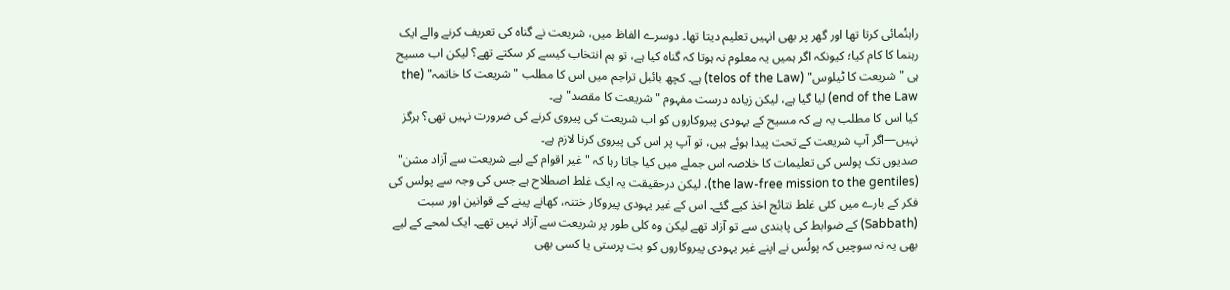راہنُمائی کرتا تھا اور گھر پر بھی انہیں تعلیم دیتا تھا۔ دوسرے الفاظ میں، شریعت نے گناہ کی تعریف کرنے والے ایک رہنما کا کام کیا؛ کیونکہ اگر ہمیں یہ معلوم نہ ہوتا کہ گناہ کیا ہے، تو ہم انتخاب کیسے کر سکتے تھے؟ لیکن اب مسیح ہی "شریعت کا ٹیلوس" (telos of the Law) ہے۔ کچھ بائبل تراجم میں اس کا مطلب "شریعت کا خاتمہ" (the end of the Law) لیا گیا ہے، لیکن زیادہ درست مفہوم "شریعت کا مقصد" ہے۔
کیا اس کا مطلب یہ ہے کہ مسیح کے یہودی پیروکاروں کو اب شریعت کی پیروی کرنے کی ضرورت نہیں تھی؟ ہرگز نہیں—اگر آپ شریعت کے تحت پیدا ہوئے ہیں، تو آپ پر اس کی پیروی کرنا لازم ہے۔
صدیوں تک پولس کی تعلیمات کا خلاصہ اس جملے میں کیا جاتا رہا کہ "غیر اقوام کے لیے شریعت سے آزاد مشن" (the law-free mission to the gentiles)، لیکن درحقیقت یہ ایک غلط اصطلاح ہے جس کی وجہ سے پولس کی فکر کے بارے میں کئی غلط نتائج اخذ کیے گئے۔ اس کے غیر یہودی پیروکار ختنہ، کھانے پینے کے قوانین اور سبت (Sabbath) کے ضوابط کی پابندی سے تو آزاد تھے لیکن وہ کلی طور پر شریعت سے آزاد نہیں تھے۔ ایک لمحے کے لیے بھی یہ نہ سوچیں کہ پولُس نے اپنے غیر یہودی پیروکاروں کو بت پرستی یا کسی بھی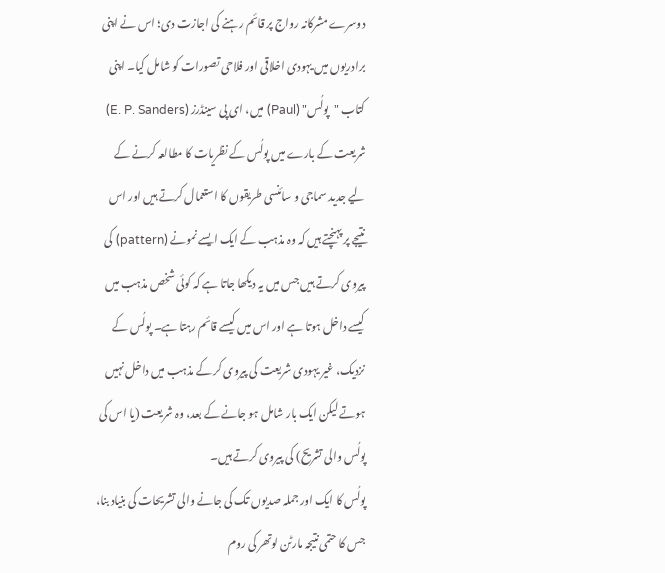دوسرے مشرکانہ رواج پر قائم رہنے کی اجازت دی؛ اس نے اپنی برادریوں میں یہودی اخلاقی اور فلاحی تصورات کو شامل کیا۔ اپنی کتاب "پولُس" (Paul) میں، ای پی سینڈرز (E. P. Sanders) شریعت کے بارے میں پولُس کے نظریات کا مطالعہ کرنے کے لیے جدید سماجی و سائنسی طریقوں کا استعمال کرتے ہیں اور اس نتیجے پر پہنچتے ہیں کہ وہ مذہب کے ایک ایسے نمونے (pattern) کی پیروی کرتے ہیں جس میں یہ دیکھا جاتا ہے کہ کوئی شخص مذہب میں کیسے داخل ہوتا ہے اور اس میں کیسے قائم رہتا ہے۔ پولُس کے نزدیک، غیر یہودی شریعت کی پیروی کر کے مذہب میں داخل نہیں ہوتے لیکن ایک بار شامل ہو جانے کے بعد، وہ شریعت (یا اس کی پولُس والی تشریح) کی پیروی کرتے ہیں۔
پولُس کا ایک اور جملہ صدیوں تک کی جانے والی تشریحات کی بنیاد بنا، جس کا حتمی نتیجہ مارٹن لوتھر کی روم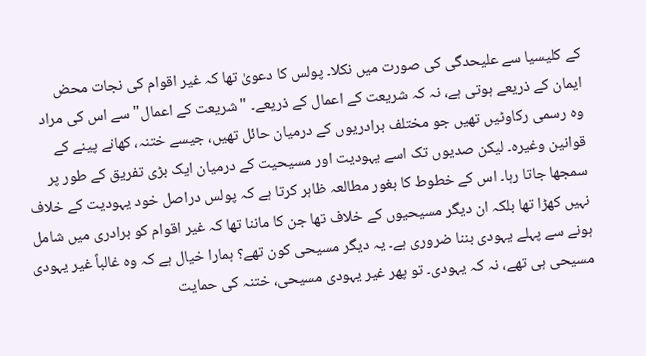کے کلیسیا سے علیحدگی کی صورت میں نکلا۔ پولس کا دعویٰ تھا کہ غیر اقوام کی نجات محض ایمان کے ذریعے ہوتی ہے، نہ کہ شریعت کے اعمال کے ذریعے۔ "شریعت کے اعمال" سے اس کی مراد وہ رسمی رکاوٹیں تھیں جو مختلف برادریوں کے درمیان حائل تھیں، جیسے ختنہ، کھانے پینے کے قوانین وغیرہ۔ لیکن صدیوں تک اسے یہودیت اور مسیحیت کے درمیان ایک بڑی تفریق کے طور پر سمجھا جاتا رہا۔ اس کے خطوط کا بغور مطالعہ ظاہر کرتا ہے کہ پولس دراصل خود یہودیت کے خلاف نہیں کھڑا تھا بلکہ ان دیگر مسیحیوں کے خلاف تھا جن کا ماننا تھا کہ غیر اقوام کو برادری میں شامل ہونے سے پہلے یہودی بننا ضروری ہے۔ یہ دیگر مسیحی کون تھے؟ ہمارا خیال ہے کہ وہ غالباً غیر یہودی مسیحی ہی تھے، نہ کہ یہودی۔ تو پھر غیر یہودی مسیحی، ختنہ کی حمایت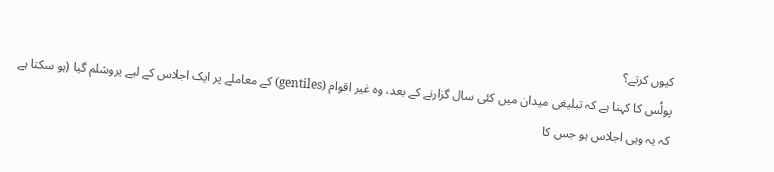کیوں کرتے؟
پولُس کا کہنا ہے کہ تبلیغی میدان میں کئی سال گزارنے کے بعد، وہ غیر اقوام (gentiles) کے معاملے پر ایک اجلاس کے لیے یروشلم گیا (ہو سکتا ہے کہ یہ وہی اجلاس ہو جس کا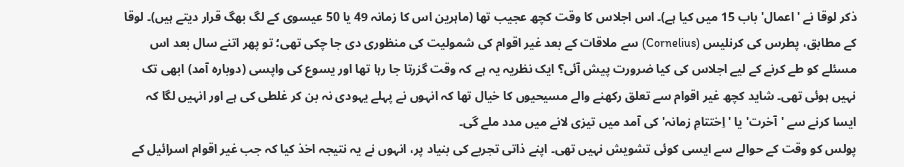ذکر لوقا نے 'اعمال' باب 15 میں کیا ہے)۔ اس اجلاس کا وقت کچھ عجیب تھا (ماہرین اس کا زمانہ 49 یا 50 عیسوی کے لگ بھگ قرار دیتے ہیں)۔ لوقا کے مطابق، پطرس کی کرنلیس (Cornelius) سے ملاقات کے بعد غیر اقوام کی شمولیت کی منظوری دی جا چکی تھی؛ تو پھر اتنے سال بعد اس مسئلے کو طے کرنے کے لیے اجلاس کی کیا ضرورت پیش آئی؟ ایک نظریہ یہ ہے کہ وقت گزرتا جا رہا تھا اور یسوع کی واپسی (دوبارہ آمد) ابھی تک نہیں ہوئی تھی۔ شاید کچھ غیر اقوام سے تعلق رکھنے والے مسیحیوں کا خیال تھا کہ انہوں نے پہلے یہودی نہ بن کر غلطی کی ہے اور انہیں لگا کہ ایسا کرنے سے 'آخرت' یا ' اِختتامِ زمانہ' کی آمد میں تیزی لانے میں مدد ملے گی۔
پولس کو وقت کے حوالے سے ایسی کوئی تشویش نہیں تھی۔ اپنے ذاتی تجربے کی بنیاد پر، انہوں نے یہ نتیجہ اخذ کیا کہ جب غیر اقوام اسرائیل کے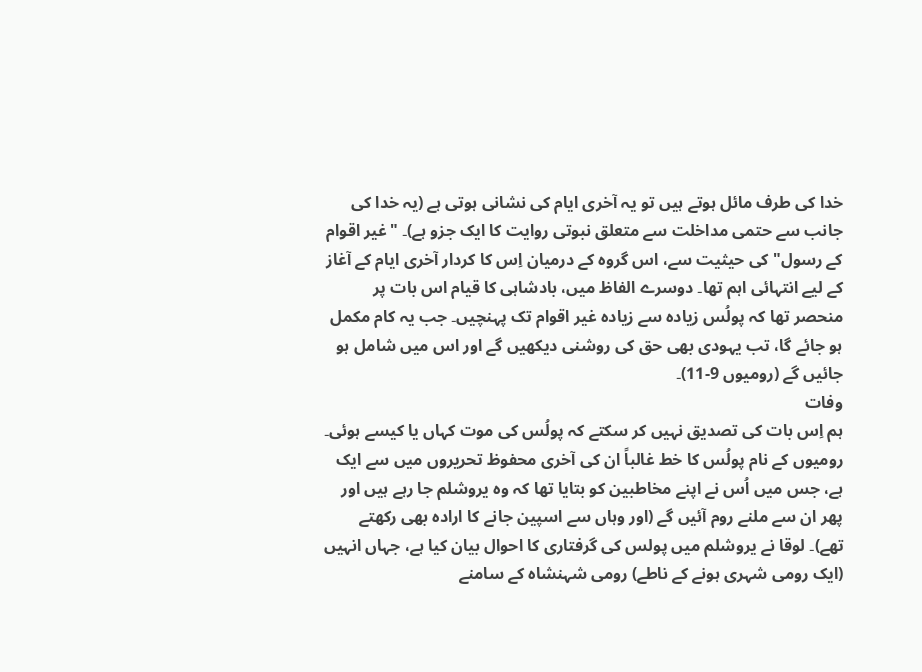خدا کی طرف مائل ہوتے ہیں تو یہ آخری ایام کی نشانی ہوتی ہے (یہ خدا کی جانب سے حتمی مداخلت سے متعلق نبوتی روایت کا ایک جزو ہے)۔ "غیر اقوام کے رسول" کی حیثیت سے، اس گروہ کے درمیان اِس کا کردار آخری ایام کے آغاز کے لیے انتہائی اہم تھا۔ دوسرے الفاظ میں، بادشاہی کا قیام اس بات پر منحصر تھا کہ پولُس زیادہ سے زیادہ غیر اقوام تک پہنچیں۔ جب یہ کام مکمل ہو جائے گا، تب یہودی بھی حق کی روشنی دیکھیں گے اور اس میں شامل ہو جائیں گے (رومیوں 9-11)۔
وفات
ہم اِس بات کی تصدیق نہیں کر سکتے کہ پولُس کی موت کہاں یا کیسے ہوئی۔ رومیوں کے نام پولُس کا خط غالباً ان کی آخری محفوظ تحریروں میں سے ایک ہے، جس میں اُس نے اپنے مخاطبین کو بتایا تھا کہ وہ یروشلم جا رہے ہیں اور پھر ان سے ملنے روم آئیں گے (اور وہاں سے اسپین جانے کا ارادہ بھی رکھتے تھے)۔ لوقا نے یروشلم میں پولس کی گرفتاری کا احوال بیان کیا ہے، جہاں انہیں (ایک رومی شہری ہونے کے ناطے) رومی شہنشاہ کے سامنے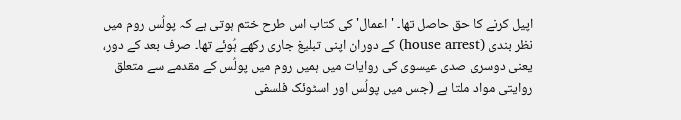اپیل کرنے کا حق حاصل تھا۔ 'اعمال' کی کتاب اس طرح ختم ہوتی ہے کہ پولُس روم میں نظر بندی (house arrest) کے دوران اپنی تبلیغ جاری رکھے ہُوئے تھا۔ صرف بعد کے دور، یعنی دوسری صدی عیسوی کی روایات میں ہمیں روم میں پولُس کے مقدمے سے متعلق روایتی مواد ملتا ہے (جس میں پولُس اور اسٹوئک فلسفی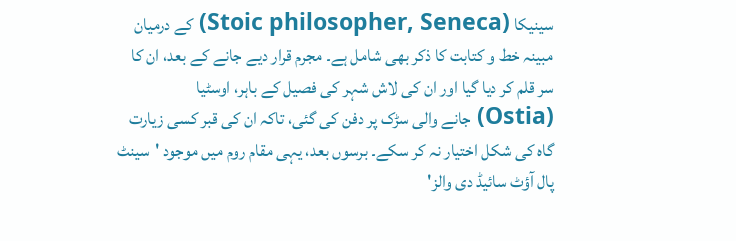سینیکا (Stoic philosopher, Seneca) کے درمیان مبینہ خط و کتابت کا ذکر بھی شامل ہے۔ مجرم قرار دیے جانے کے بعد، ان کا سر قلم کر دیا گیا اور ان کی لاش شہر کی فصیل کے باہر، اوسٹیا (Ostia) جانے والی سڑک پر دفن کی گئی، تاکہ ان کی قبر کسی زیارت گاہ کی شکل اختیار نہ کر سکے۔ برسوں بعد، یہی مقام روم میں موجود 'سینٹ پال آؤٹ سائیڈ دی والز'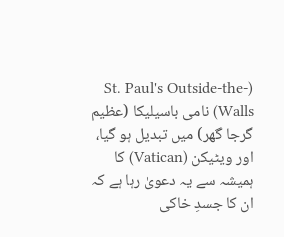(St. Paul's Outside-the-Walls) نامی باسیلیکا (عظیم گرجا گھر) میں تبدیل ہو گیا، اور ویٹیکن (Vatican) کا ہمیشہ سے یہ دعویٰ رہا ہے کہ ان کا جسدِ خاکی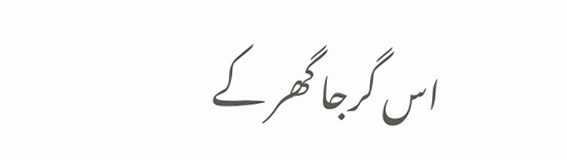اس گرجا گھر کے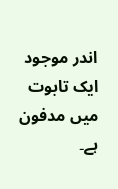اندر موجود ایک تابوت میں مدفون ہے۔